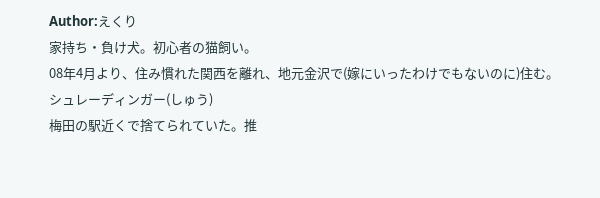Author:えくり
家持ち・負け犬。初心者の猫飼い。
08年4月より、住み慣れた関西を離れ、地元金沢で(嫁にいったわけでもないのに)住む。
シュレーディンガー(しゅう)
梅田の駅近くで捨てられていた。推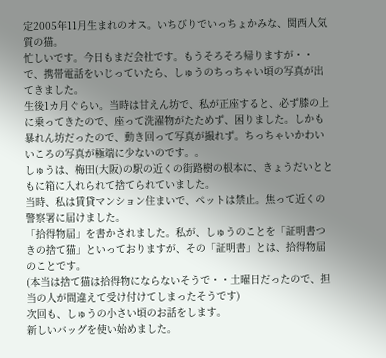定2005年11月生まれのオス。いちびりでいっちょかみな、関西人気質の猫。
忙しいです。今日もまだ会社です。もうそろそろ帰りますが・・
で、携帯電話をいじっていたら、しゅうのちっちゃい頃の写真が出てきました。
生後1カ月ぐらい。当時は甘えん坊で、私が正座すると、必ず膝の上に乗ってきたので、座って洗濯物がたためず、困りました。しかも暴れん坊だったので、動き回って写真が撮れず。ちっちゃいかわいいころの写真が極端に少ないのです。。
しゅうは、梅田(大阪)の駅の近くの街路樹の根本に、きょうだいとともに箱に入れられて捨てられていました。
当時、私は賃貸マンション住まいで、ペットは禁止。焦って近くの警察署に届けました。
「拾得物届」を書かされました。私が、しゅうのことを「証明書つきの捨て猫」といっておりますが、その「証明書」とは、拾得物届のことです。
(本当は捨て猫は拾得物にならないそうで・・土曜日だったので、担当の人が間違えて受け付けてしまったそうです)
次回も、しゅうの小さい頃のお話をします。
新しいバッグを使い始めました。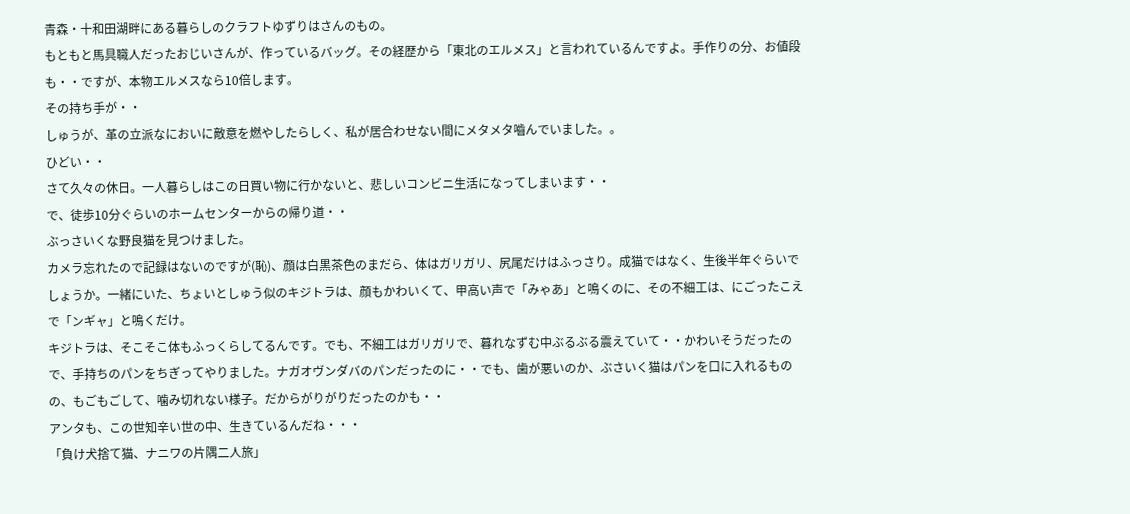青森・十和田湖畔にある暮らしのクラフトゆずりはさんのもの。
もともと馬具職人だったおじいさんが、作っているバッグ。その経歴から「東北のエルメス」と言われているんですよ。手作りの分、お値段も・・ですが、本物エルメスなら10倍します。
その持ち手が・・
しゅうが、革の立派なにおいに敵意を燃やしたらしく、私が居合わせない間にメタメタ嚙んでいました。。
ひどい・・
さて久々の休日。一人暮らしはこの日買い物に行かないと、悲しいコンビニ生活になってしまいます・・
で、徒歩10分ぐらいのホームセンターからの帰り道・・
ぶっさいくな野良猫を見つけました。
カメラ忘れたので記録はないのですが(恥)、顔は白黒茶色のまだら、体はガリガリ、尻尾だけはふっさり。成猫ではなく、生後半年ぐらいでしょうか。一緒にいた、ちょいとしゅう似のキジトラは、顔もかわいくて、甲高い声で「みゃあ」と鳴くのに、その不細工は、にごったこえで「ンギャ」と鳴くだけ。
キジトラは、そこそこ体もふっくらしてるんです。でも、不細工はガリガリで、暮れなずむ中ぶるぶる震えていて・・かわいそうだったので、手持ちのパンをちぎってやりました。ナガオヴンダバのパンだったのに・・でも、歯が悪いのか、ぶさいく猫はパンを口に入れるものの、もごもごして、噛み切れない様子。だからがりがりだったのかも・・
アンタも、この世知辛い世の中、生きているんだね・・・
「負け犬捨て猫、ナニワの片隅二人旅」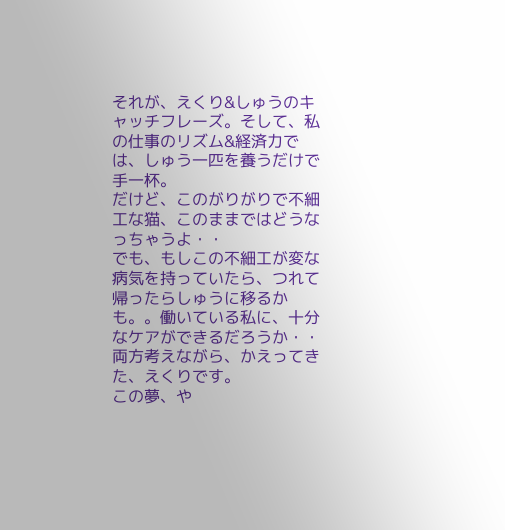それが、えくり&しゅうのキャッチフレーズ。そして、私の仕事のリズム&経済力では、しゅう一匹を養うだけで手一杯。
だけど、このがりがりで不細工な猫、このままではどうなっちゃうよ・・
でも、もしこの不細工が変な病気を持っていたら、つれて帰ったらしゅうに移るかも。。働いている私に、十分なケアができるだろうか・・
両方考えながら、かえってきた、えくりです。
この夢、や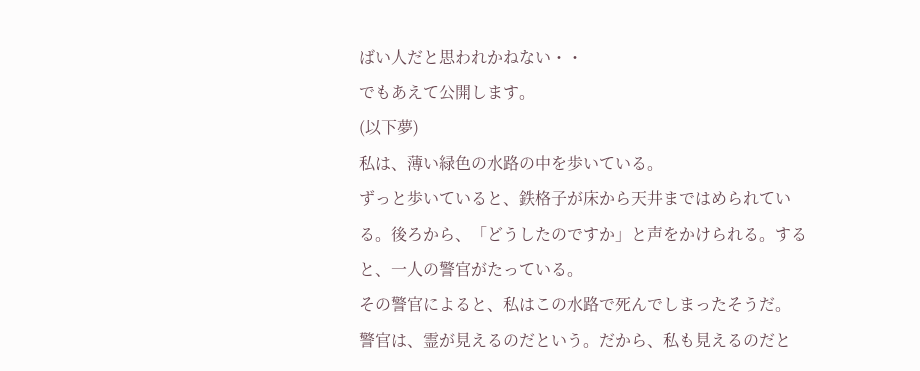ばい人だと思われかねない・・
でもあえて公開します。
(以下夢)
私は、薄い緑色の水路の中を歩いている。
ずっと歩いていると、鉄格子が床から天井まではめられている。後ろから、「どうしたのですか」と声をかけられる。すると、一人の警官がたっている。
その警官によると、私はこの水路で死んでしまったそうだ。
警官は、霊が見えるのだという。だから、私も見えるのだと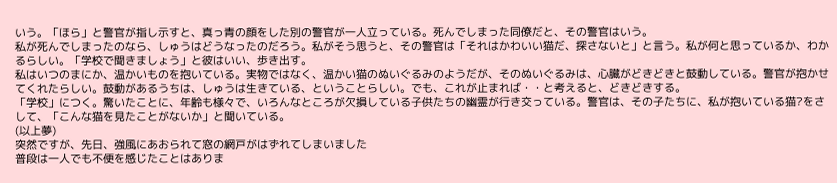いう。「ほら」と警官が指し示すと、真っ青の顔をした別の警官が一人立っている。死んでしまった同僚だと、その警官はいう。
私が死んでしまったのなら、しゅうはどうなったのだろう。私がそう思うと、その警官は「それはかわいい猫だ、探さないと」と言う。私が何と思っているか、わかるらしい。「学校で聞きましょう」と彼はいい、歩き出す。
私はいつのまにか、温かいものを抱いている。実物ではなく、温かい猫のぬいぐるみのようだが、そのぬいぐるみは、心臓がどきどきと鼓動している。警官が抱かせてくれたらしい。鼓動があるうちは、しゅうは生きている、ということらしい。でも、これが止まれば・・と考えると、どきどきする。
「学校」につく。驚いたことに、年齢も様々で、いろんなところが欠損している子供たちの幽霊が行き交っている。警官は、その子たちに、私が抱いている猫?をさして、「こんな猫を見たことがないか」と聞いている。
(以上夢)
突然ですが、先日、強風にあおられて窓の網戸がはずれてしまいました
普段は一人でも不便を感じたことはありま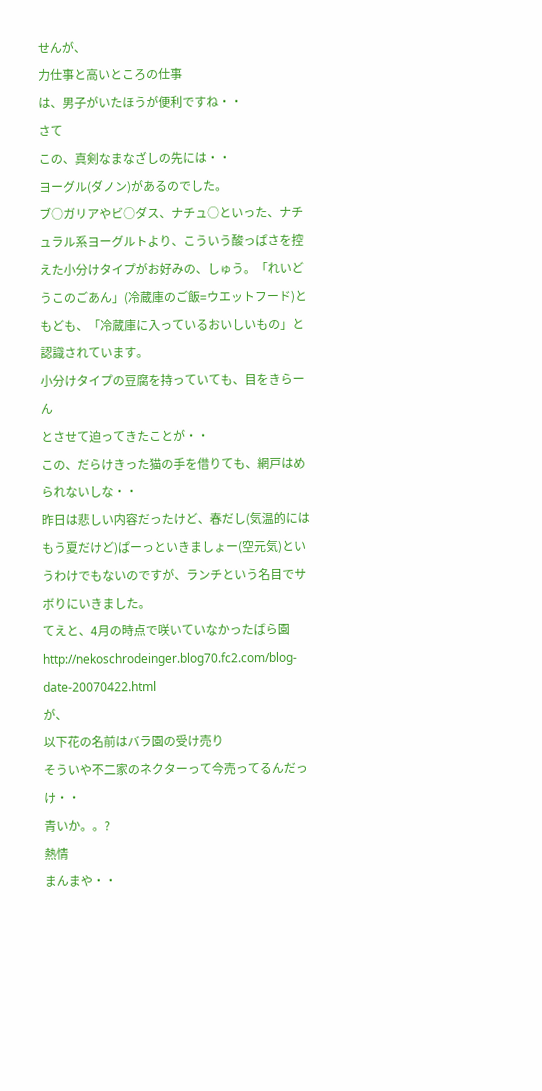せんが、
力仕事と高いところの仕事
は、男子がいたほうが便利ですね・・
さて
この、真剣なまなざしの先には・・
ヨーグル(ダノン)があるのでした。
ブ○ガリアやビ○ダス、ナチュ○といった、ナチュラル系ヨーグルトより、こういう酸っぱさを控えた小分けタイプがお好みの、しゅう。「れいどうこのごあん」(冷蔵庫のご飯=ウエットフード)ともども、「冷蔵庫に入っているおいしいもの」と認識されています。
小分けタイプの豆腐を持っていても、目をきらーん
とさせて迫ってきたことが・・
この、だらけきった猫の手を借りても、網戸はめられないしな・・
昨日は悲しい内容だったけど、春だし(気温的にはもう夏だけど)ぱーっといきましょー(空元気)というわけでもないのですが、ランチという名目でサボりにいきました。
てえと、4月の時点で咲いていなかったばら園
http://nekoschrodeinger.blog70.fc2.com/blog-date-20070422.html
が、
以下花の名前はバラ園の受け売り
そういや不二家のネクターって今売ってるんだっけ・・
青いか。。?
熱情
まんまや・・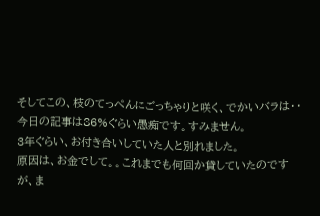そしてこの、枝のてっぺんにごっちゃりと咲く、でかいバラは・・
今日の記事は86%ぐらい愚痴です。すみません。
3年ぐらい、お付き合いしていた人と別れました。
原因は、お金でして。。これまでも何回か貸していたのですが、ま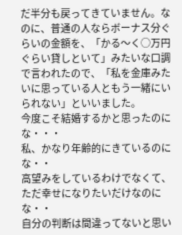だ半分も戻ってきていません。なのに、普通の人ならボーナス分ぐらいの金額を、「かる〜く○万円ぐらい貸しといて」みたいな口調で言われたので、「私を金庫みたいに思っている人ともう一緒にいられない」といいました。
今度こそ結婚するかと思ったのにな・・・
私、かなり年齢的にきているのにな・・
高望みをしているわけでなくて、ただ幸せになりたいだけなのにな・・
自分の判断は間違ってないと思い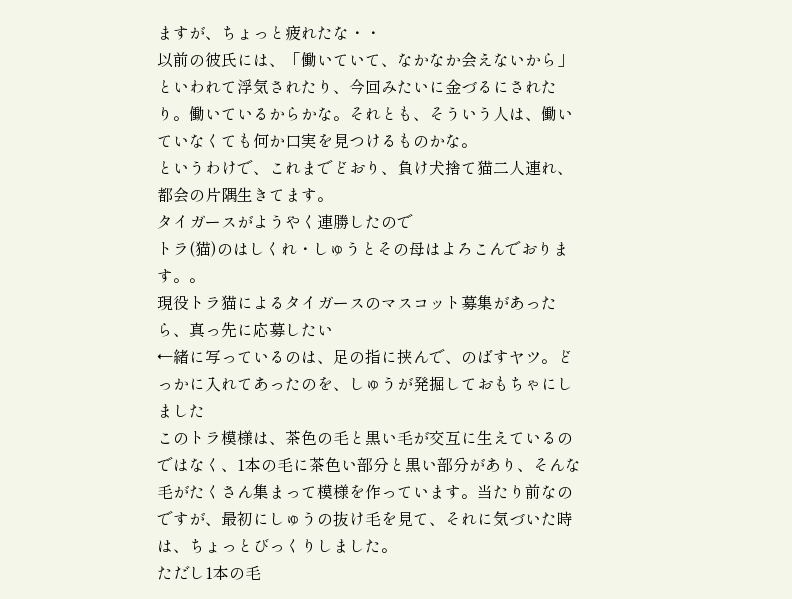ますが、ちょっと疲れたな・・
以前の彼氏には、「働いていて、なかなか会えないから」といわれて浮気されたり、今回みたいに金づるにされたり。働いているからかな。それとも、そういう人は、働いていなくても何か口実を見つけるものかな。
というわけで、これまでどおり、負け犬捨て猫二人連れ、都会の片隅生きてます。
タイガースがようやく連勝したので
トラ(猫)のはしくれ・しゅうとその母はよろこんでおります。。
現役トラ猫によるタイガースのマスコット募集があったら、真っ先に応募したい
←緒に写っているのは、足の指に挟んで、のばすヤツ。どっかに入れてあったのを、しゅうが発掘しておもちゃにしました
このトラ模様は、茶色の毛と黒い毛が交互に生えているのではなく、1本の毛に茶色い部分と黒い部分があり、そんな毛がたくさん集まって模様を作っています。当たり前なのですが、最初にしゅうの抜け毛を見て、それに気づいた時は、ちょっとびっくりしました。
ただし1本の毛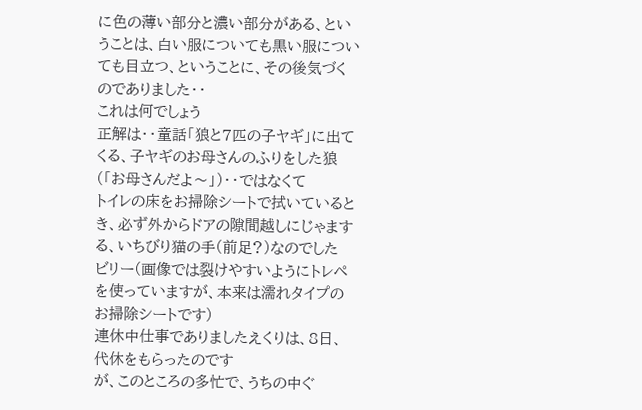に色の薄い部分と濃い部分がある、ということは、白い服についても黒い服についても目立つ、ということに、その後気づくのでありました・・
これは何でしょう
正解は・・童話「狼と7匹の子ヤギ」に出てくる、子ヤギのお母さんのふりをした狼(「お母さんだよ〜」)・・ではなくて
トイレの床をお掃除シートで拭いているとき、必ず外からドアの隙間越しにじゃまする、いちびり猫の手(前足?)なのでした
ビリー(画像では裂けやすいようにトレペを使っていますが、本来は濡れタイプのお掃除シートです)
連休中仕事でありましたえくりは、8日、代休をもらったのです
が、このところの多忙で、うちの中ぐ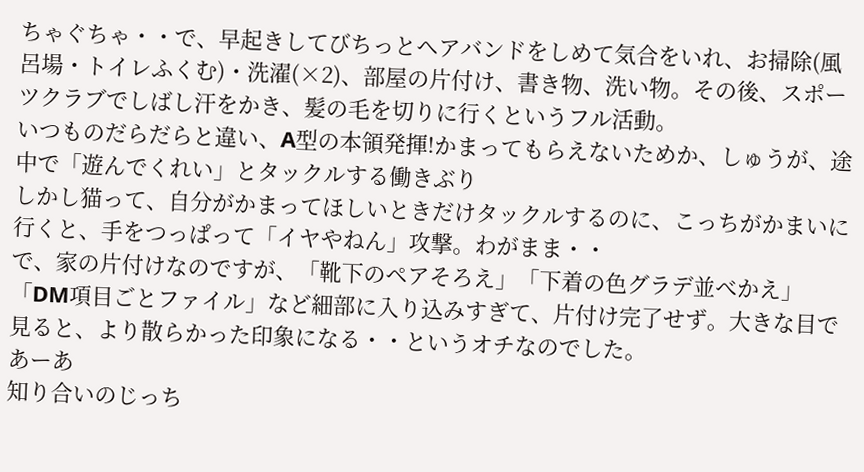ちゃぐちゃ・・で、早起きしてびちっとヘアバンドをしめて気合をいれ、お掃除(風呂場・トイレふくむ)・洗濯(×2)、部屋の片付け、書き物、洗い物。その後、スポーツクラブでしばし汗をかき、髪の毛を切りに行くというフル活動。
いつものだらだらと違い、A型の本領発揮!かまってもらえないためか、しゅうが、途中で「遊んでくれい」とタックルする働きぶり
しかし猫って、自分がかまってほしいときだけタックルするのに、こっちがかまいに行くと、手をつっぱって「イヤやねん」攻撃。わがまま・・
で、家の片付けなのですが、「靴下のペアそろえ」「下着の色グラデ並べかえ」「DM項目ごとファイル」など細部に入り込みすぎて、片付け完了せず。大きな目で見ると、より散らかった印象になる・・というオチなのでした。
あーあ
知り合いのじっち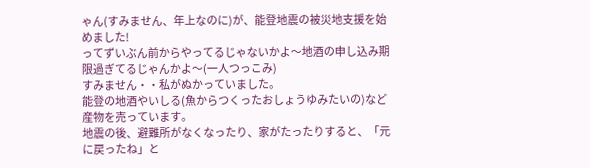ゃん(すみません、年上なのに)が、能登地震の被災地支援を始めました!
ってずいぶん前からやってるじゃないかよ〜地酒の申し込み期限過ぎてるじゃんかよ〜(一人つっこみ)
すみません・・私がぬかっていました。
能登の地酒やいしる(魚からつくったおしょうゆみたいの)など産物を売っています。
地震の後、避難所がなくなったり、家がたったりすると、「元に戻ったね」と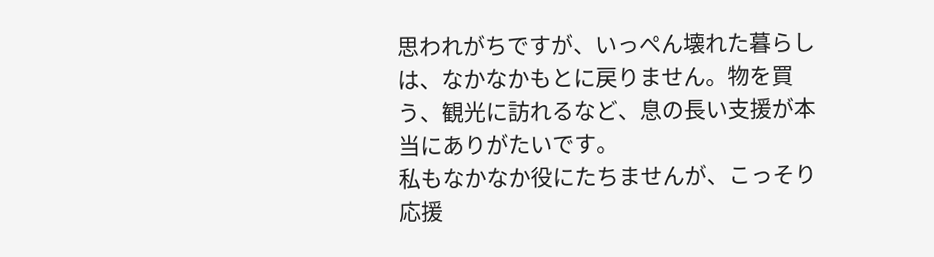思われがちですが、いっぺん壊れた暮らしは、なかなかもとに戻りません。物を買う、観光に訪れるなど、息の長い支援が本当にありがたいです。
私もなかなか役にたちませんが、こっそり応援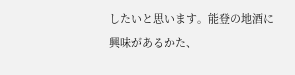したいと思います。能登の地酒に興味があるかた、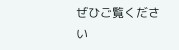ぜひご覧ください